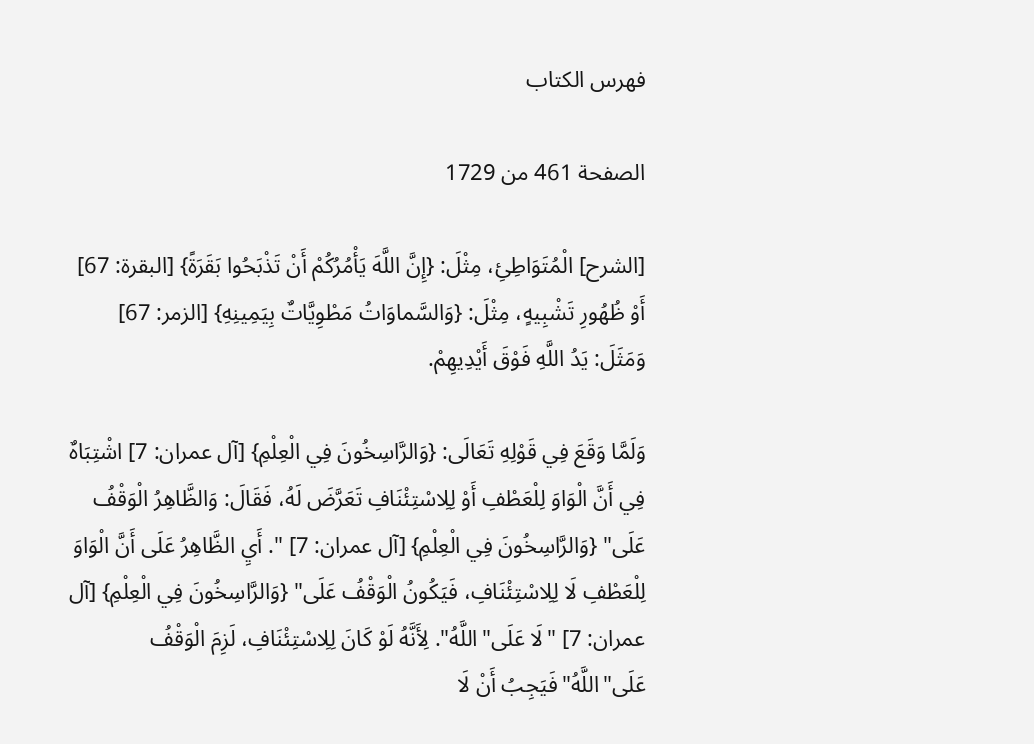فهرس الكتاب

الصفحة 461 من 1729

[الشرح] الْمُتَوَاطِئِ، مِثْلَ: {إِنَّ اللَّهَ يَأْمُرُكُمْ أَنْ تَذْبَحُوا بَقَرَةً} [البقرة: 67] أَوْ ظُهُورِ تَشْبِيهٍ، مِثْلَ: {وَالسَّماوَاتُ مَطْوِيَّاتٌ بِيَمِينِهِ} [الزمر: 67] وَمَثَلَ: يَدُ اللَّهِ فَوْقَ أَيْدِيهِمْ.

وَلَمَّا وَقَعَ فِي قَوْلِهِ تَعَالَى: {وَالرَّاسِخُونَ فِي الْعِلْمِ} [آل عمران: 7] اشْتِبَاهٌ فِي أَنَّ الْوَاوَ لِلْعَطْفِ أَوْ لِلِاسْتِئْنَافِ تَعَرَّضَ لَهُ، فَقَالَ: وَالظَّاهِرُ الْوَقْفُ عَلَى" {وَالرَّاسِخُونَ فِي الْعِلْمِ} [آل عمران: 7] ". أَيِ الظَّاهِرُ عَلَى أَنَّ الْوَاوَ لِلْعَطْفِ لَا لِلِاسْتِئْنَافِ، فَيَكُونُ الْوَقْفُ عَلَى" {وَالرَّاسِخُونَ فِي الْعِلْمِ} [آل عمران: 7] "لَا عَلَى"اللَّهُ". لِأَنَّهُ لَوْ كَانَ لِلِاسْتِئْنَافِ، لَزِمَ الْوَقْفُ عَلَى"اللَّهُ"فَيَجِبُ أَنْ لَا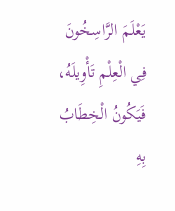يَعْلَمَ الرَّاسِخُونَ فِي الْعِلْمِ تَأْوِيلَهُ، فَيَكُونُ الْخِطَابُ بِهِ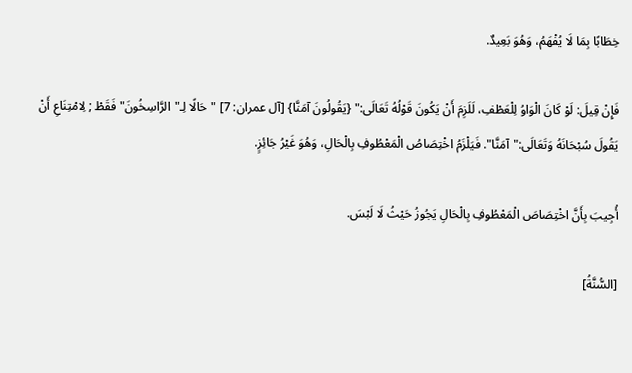خِطَابًا بِمَا لَا يُفْهَمُ، وَهُوَ بَعِيدٌ.

فَإِنْ قِيلَ: لَوْ كَانَ الْوَاوُ لِلْعَطْفِ، لَلَزِمَ أَنْ يَكُونَ قَوْلُهُ تَعَالَى:" {يَقُولُونَ آمَنَّا} [آل عمران: 7] "حَالًا لِـ"الرَّاسِخُونَ"فَقَطْ ; لِامْتِنَاعِ أَنْ يَقُولَ سُبْحَانَهُ وَتَعَالَى:"آمَنَّا". فَيَلْزَمُ اخْتِصَاصُ الْمَعْطُوفِ بِالْحَالِ، وَهُوَ غَيْرُ جَائِزٍ.

أُجِيبَ بِأَنَّ اخْتِصَاصَ الْمَعْطُوفِ بِالْحَالِ يَجُوزُ حَيْثُ لَا لَبْسَ.

[السُّنَّةُ]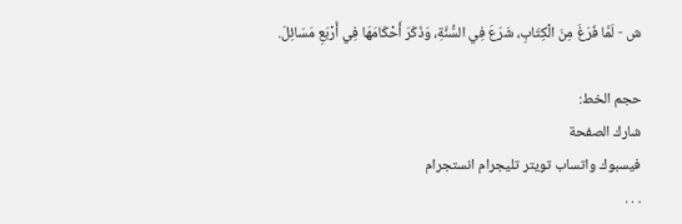ش - لَمَّا فَرَغَ مِنَ الْكِتَابِ، شَرَعَ فِي السُّنَّةِ، وَذَكَرَ أَحْكَامَهَا فِي أَرْبَعِ مَسَائِلَ.

حجم الخط:
شارك الصفحة
فيسبوك واتساب تويتر تليجرام انستجرام
. . .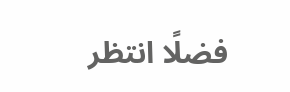فضلًا انتظر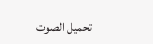تحميل الصوت